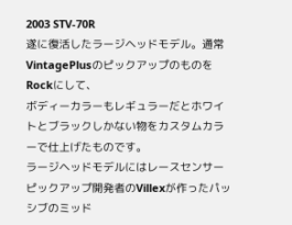2003 STV-70R
遂に復活したラージヘッドモデル。通常VintagePlusのピックアップのものをRockにして、
ボディーカラーもレギュラーだとホワイトとブラックしかない物をカスタムカラーで仕上げたものです。
ラージヘッドモデルにはレースセンサーピックアップ開発者のVillexが作ったパッシブのミッド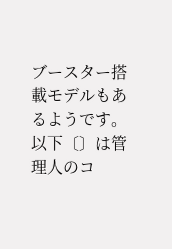ブースター搭載モデルもあるようです。
以下〔〕は管理人のコ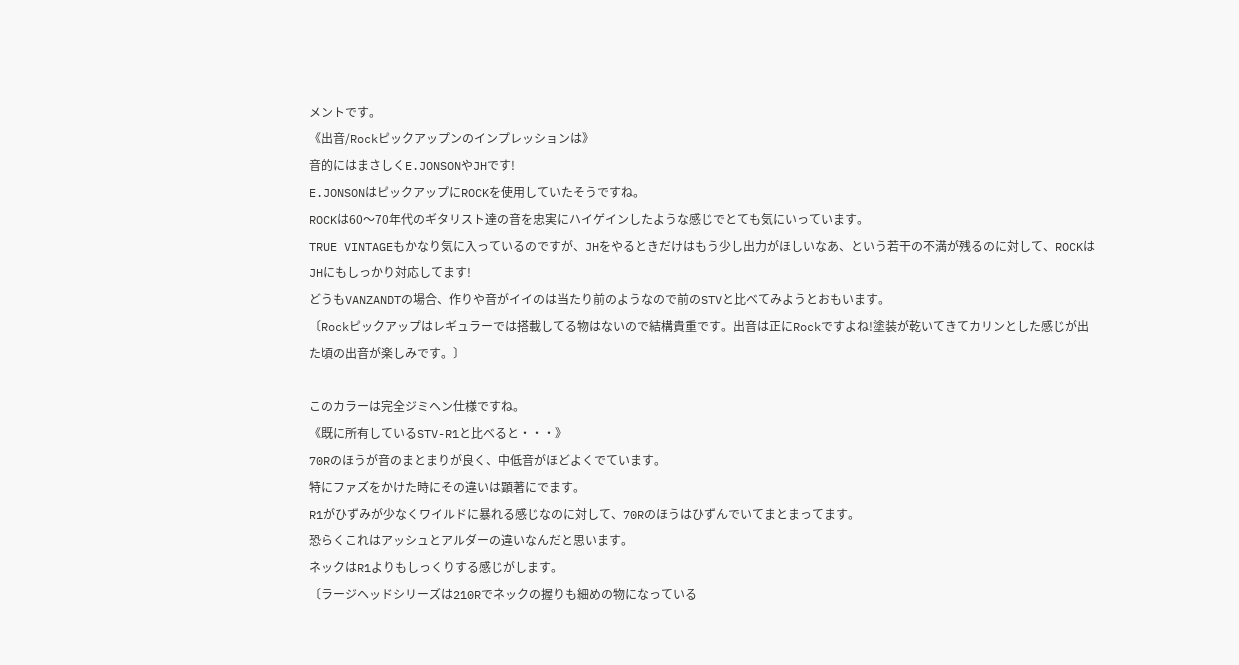メントです。
《出音/Rockピックアップンのインプレッションは》
音的にはまさしくE.JONSONやJHです!
E.JONSONはピックアップにROCKを使用していたそうですね。
ROCKは60〜70年代のギタリスト達の音を忠実にハイゲインしたような感じでとても気にいっています。
TRUE VINTAGEもかなり気に入っているのですが、JHをやるときだけはもう少し出力がほしいなあ、という若干の不満が残るのに対して、ROCKはJHにもしっかり対応してます!
どうもVANZANDTの場合、作りや音がイイのは当たり前のようなので前のSTVと比べてみようとおもいます。
〔Rockピックアップはレギュラーでは搭載してる物はないので結構貴重です。出音は正にRockですよね!塗装が乾いてきてカリンとした感じが出た頃の出音が楽しみです。〕

このカラーは完全ジミヘン仕様ですね。
《既に所有しているSTV-R1と比べると・・・》
70Rのほうが音のまとまりが良く、中低音がほどよくでています。
特にファズをかけた時にその違いは顕著にでます。
R1がひずみが少なくワイルドに暴れる感じなのに対して、70Rのほうはひずんでいてまとまってます。
恐らくこれはアッシュとアルダーの違いなんだと思います。
ネックはR1よりもしっくりする感じがします。
〔ラージヘッドシリーズは210Rでネックの握りも細めの物になっている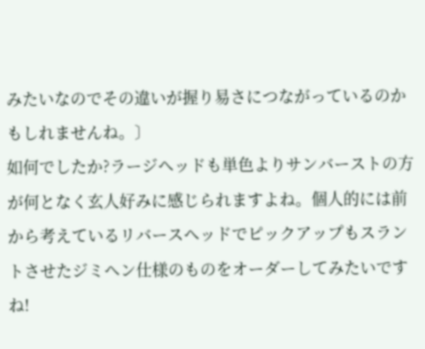みたいなのでその違いが握り易さにつながっているのかもしれませんね。〕
如何でしたか?ラージヘッドも単色よりサンバーストの方が何となく玄人好みに感じられますよね。個人的には前から考えているリバースヘッドでピックアップもスラントさせたジミヘン仕様のものをオーダーしてみたいですね!